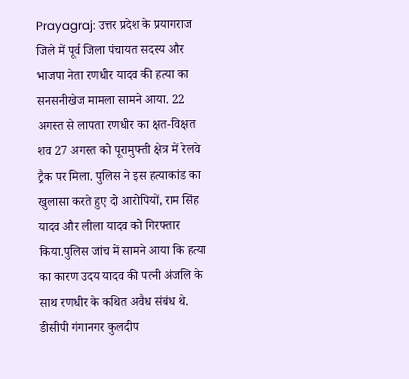Prayagraj: उत्तर प्रदेश के प्रयागराज जिले में पूर्व जिला पंचायत सदस्य और भाजपा नेता रणधीर यादव की हत्या का सनसनीखेज मामला सामने आया. 22 अगस्त से लापता रणधीर का क्षत-विक्षत शव 27 अगस्त को पूरामुफ्ती क्षेत्र में रेलवे ट्रैक पर मिला. पुलिस ने इस हत्याकांड का खुलासा करते हुए दो आरोपियों, राम सिंह यादव और लीला यादव को गिरफ्तार किया.पुलिस जांच में सामने आया कि हत्या का कारण उदय यादव की पत्नी अंजलि के साथ रणधीर के कथित अवैध संबंध थे. डीसीपी गंगानगर कुलदीप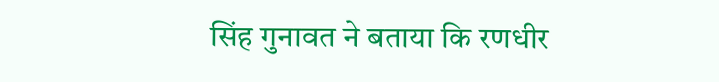सिंह गुनावत ने बताया कि रणधीर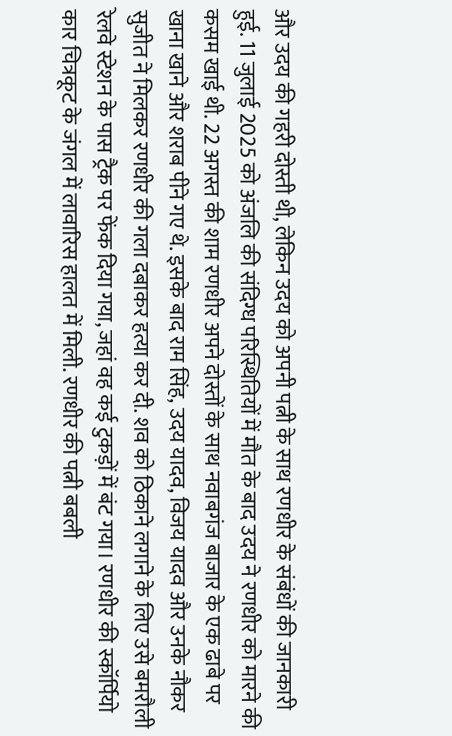और उदय की गहरी दोस्ती थी, लेकिन उदय को अपनी पत्नी के साथ रणधीर के संबंधों की जानकारी हुई. 11 जुलाई 2025 को अंजलि की संदिग्ध परिस्थितियों में मौत के बाद उदय ने रणधीर को मारने की कसम खाई थी. 22 अगस्त की शाम रणधीर अपने दोस्तों के साथ नवाबगंज बाजार के एक ढाबे पर खाना खाने और शराब पीने गए थे. इसके बाद राम सिंह, उदय यादव, विजय यादव और उनके नौकर सुजीत ने मिलकर रणधीर की गला दबाकर हत्या कर दी. शव को ठिकाने लगाने के लिए उसे बमरौली रेलवे स्टेशन के पास ट्रैक पर फेंक दिया गया, जहां वह कई टुकड़ों में बंट गया। रणधीर की स्कॉर्पियो कार चित्रकूट के जंगल में लावारिस हालत में मिली. रणधीर की पत्नी बबली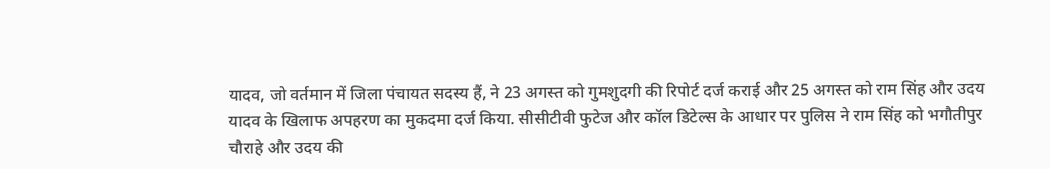यादव, जो वर्तमान में जिला पंचायत सदस्य हैं, ने 23 अगस्त को गुमशुदगी की रिपोर्ट दर्ज कराई और 25 अगस्त को राम सिंह और उदय यादव के खिलाफ अपहरण का मुकदमा दर्ज किया. सीसीटीवी फुटेज और कॉल डिटेल्स के आधार पर पुलिस ने राम सिंह को भगौतीपुर चौराहे और उदय की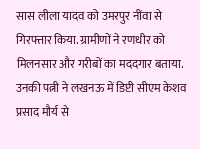सास लीला यादव को उमरपुर नींवा से गिरफ्तार किया. ग्रामीणों ने रणधीर को मिलनसार और गरीबों का मददगार बताया. उनकी पत्नी ने लखनऊ में डिप्टी सीएम केशव प्रसाद मौर्य से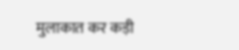मुलाकात कर कड़ी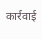कार्रवाई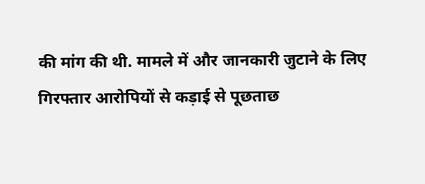की मांग की थी. मामले में और जानकारी जुटाने के लिए गिरफ्तार आरोपियों से कड़ाई से पूछताछ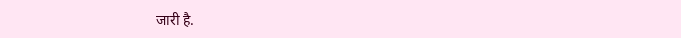जारी है.